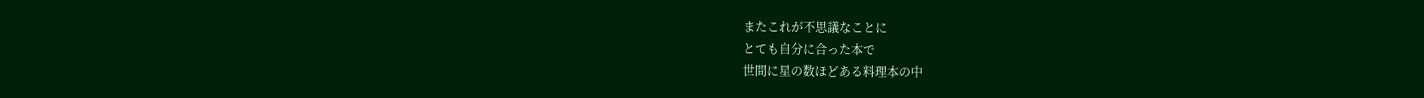またこれが不思議なことに
とても自分に合った本で
世間に星の数ほどある料理本の中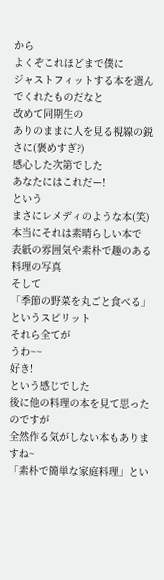から
よくぞこれほどまで僕に
ジャストフィットする本を選んでくれたものだなと
改めて同期生の
ありのままに人を見る視線の鋭さに(褒めすぎ?)
感心した次第でした
あなたにはこれだー!
という
まさにレメディのような本(笑)
本当にそれは素晴らしい本で
表紙の雰囲気や素朴で趣のある料理の写真
そして
「季節の野菜を丸ごと食べる」というスピリット
それら全てが
うわ~~
好き!
という感じでした
後に他の料理の本を見て思ったのですが
全然作る気がしない本もありますね~
「素朴で簡単な家庭料理」とい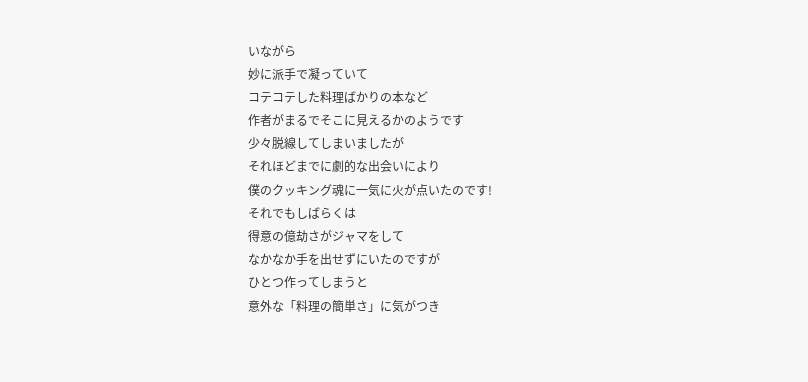いながら
妙に派手で凝っていて
コテコテした料理ばかりの本など
作者がまるでそこに見えるかのようです
少々脱線してしまいましたが
それほどまでに劇的な出会いにより
僕のクッキング魂に一気に火が点いたのです!
それでもしばらくは
得意の億劫さがジャマをして
なかなか手を出せずにいたのですが
ひとつ作ってしまうと
意外な「料理の簡単さ」に気がつき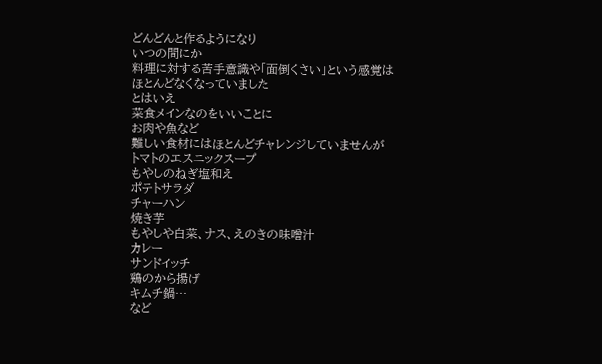どんどんと作るようになり
いつの間にか
料理に対する苦手意識や「面倒くさい」という感覚は
ほとんどなくなっていました
とはいえ
菜食メインなのをいいことに
お肉や魚など
難しい食材にはほとんどチャレンジしていませんが
トマトのエスニックスープ
もやしのねぎ塩和え
ポテトサラダ
チャーハン
焼き芋
もやしや白菜、ナス、えのきの味噌汁
カレー
サンドイッチ
鶏のから揚げ
キムチ鍋…
など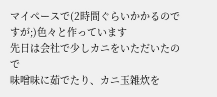マイペースで(2時間ぐらいかかるのですが;)色々と作っています
先日は会社で少しカニをいただいたので
味噌味に茹でたり、カニ玉雑炊を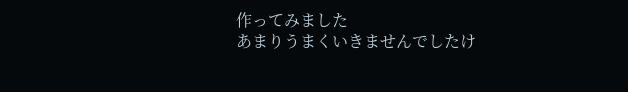作ってみました
あまりうまくいきませんでしたけ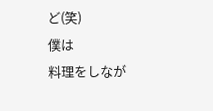ど(笑)
僕は
料理をしなが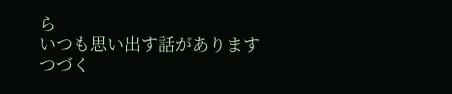ら
いつも思い出す話があります
つづく